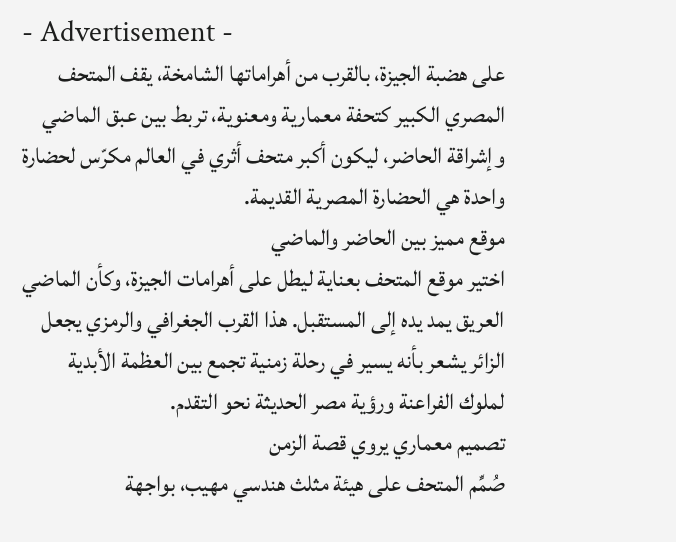- Advertisement -
على هضبة الجيزة، بالقرب من أهراماتها الشامخة، يقف المتحف المصري الكبير كتحفة معمارية ومعنوية، تربط بين عبق الماضي وإشراقة الحاضر، ليكون أكبر متحف أثري في العالم مكرّس لحضارة واحدة هي الحضارة المصرية القديمة.
موقع مميز بين الحاضر والماضي
اختير موقع المتحف بعناية ليطل على أهرامات الجيزة، وكأن الماضي العريق يمد يده إلى المستقبل. هذا القرب الجغرافي والرمزي يجعل الزائر يشعر بأنه يسير في رحلة زمنية تجمع بين العظمة الأبدية لملوك الفراعنة ورؤية مصر الحديثة نحو التقدم.
تصميم معماري يروي قصة الزمن
صُمِّم المتحف على هيئة مثلث هندسي مهيب، بواجهة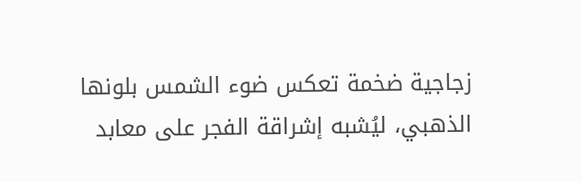زجاجية ضخمة تعكس ضوء الشمس بلونها الذهبي، ليُشبه إشراقة الفجر على معابد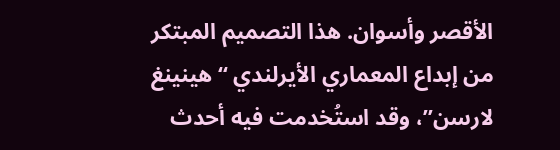الأقصر وأسوان. هذا التصميم المبتكر من إبداع المعماري الأيرلندي “هينينغ لارسن”، وقد استُخدمت فيه أحدث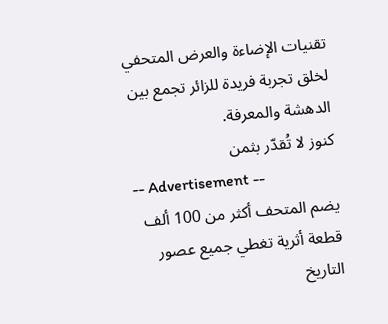تقنيات الإضاءة والعرض المتحفي لخلق تجربة فريدة للزائر تجمع بين الدهشة والمعرفة.
كنوز لا تُقدّر بثمن
-- Advertisement --
يضم المتحف أكثر من 100 ألف قطعة أثرية تغطي جميع عصور التاريخ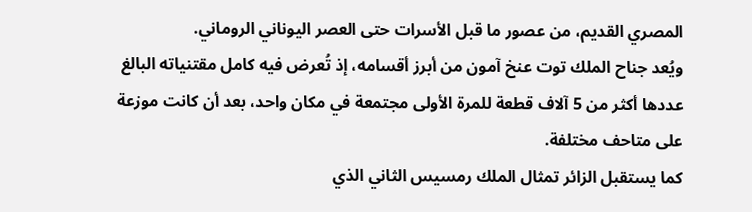المصري القديم، من عصور ما قبل الأسرات حتى العصر اليوناني الروماني.
ويُعد جناح الملك توت عنخ آمون من أبرز أقسامه، إذ تُعرض فيه كامل مقتنياته البالغ عددها أكثر من 5 آلاف قطعة للمرة الأولى مجتمعة في مكان واحد، بعد أن كانت موزعة على متاحف مختلفة.
كما يستقبل الزائر تمثال الملك رمسيس الثاني الذي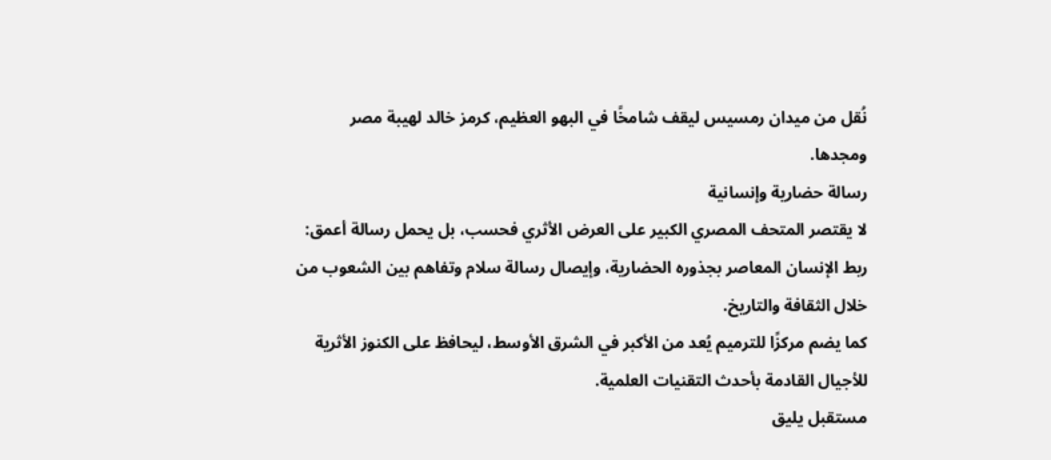نُقل من ميدان رمسيس ليقف شامخًا في البهو العظيم، كرمز خالد لهيبة مصر ومجدها.
رسالة حضارية وإنسانية
لا يقتصر المتحف المصري الكبير على العرض الأثري فحسب، بل يحمل رسالة أعمق: ربط الإنسان المعاصر بجذوره الحضارية، وإيصال رسالة سلام وتفاهم بين الشعوب من خلال الثقافة والتاريخ.
كما يضم مركزًا للترميم يُعد من الأكبر في الشرق الأوسط، ليحافظ على الكنوز الأثرية للأجيال القادمة بأحدث التقنيات العلمية.
مستقبل يليق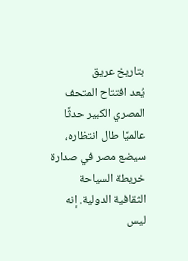بتاريخ عريق
يُعد افتتاح المتحف المصري الكبير حدثًا عالميًا طال انتظاره، سيضع مصر في صدارة خريطة السياحة الثقافية الدولية. إنه ليس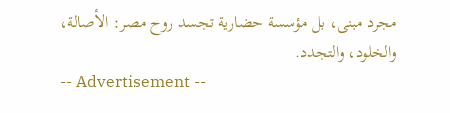مجرد مبنى، بل مؤسسة حضارية تجسد روح مصر: الأصالة، والخلود، والتجدد.
-- Advertisement --